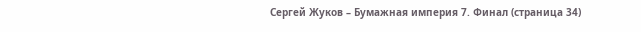Сергей Жуков – Бумажная империя 7. Финал (страница 34)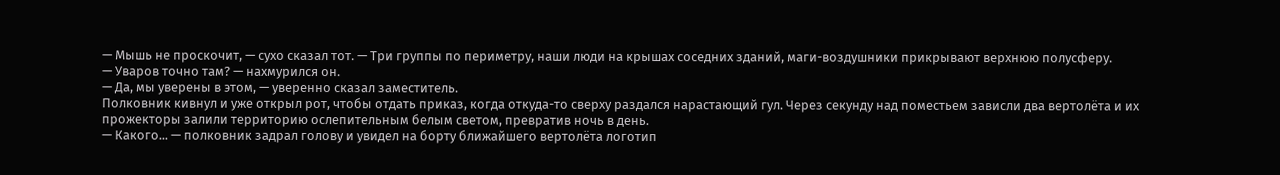— Мышь не проскочит, — сухо сказал тот. — Три группы по периметру, наши люди на крышах соседних зданий, маги-воздушники прикрывают верхнюю полусферу.
— Уваров точно там? — нахмурился он.
— Да, мы уверены в этом, — уверенно сказал заместитель.
Полковник кивнул и уже открыл рот, чтобы отдать приказ, когда откуда-то сверху раздался нарастающий гул. Через секунду над поместьем зависли два вертолёта и их прожекторы залили территорию ослепительным белым светом, превратив ночь в день.
— Какого... — полковник задрал голову и увидел на борту ближайшего вертолёта логотип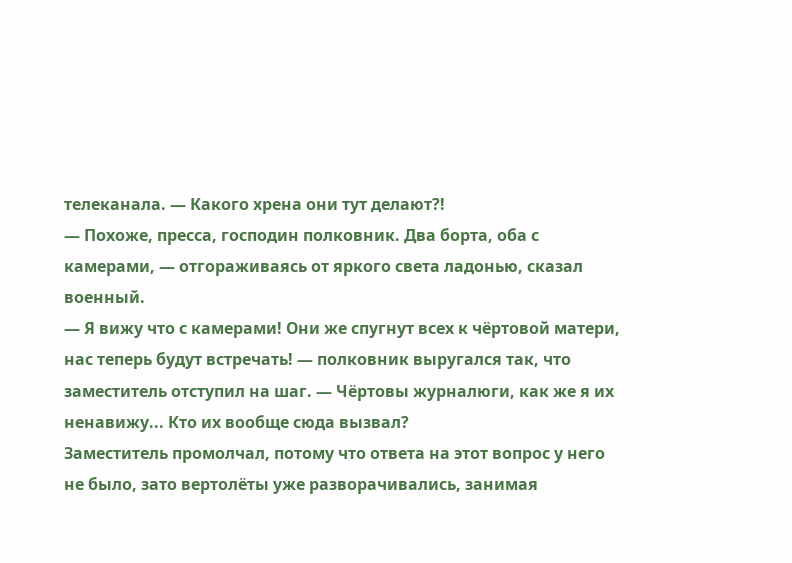телеканала. — Какого хрена они тут делают?!
— Похоже, пресса, господин полковник. Два борта, оба с камерами, — отгораживаясь от яркого света ладонью, сказал военный.
— Я вижу что с камерами! Они же спугнут всех к чёртовой матери, нас теперь будут встречать! — полковник выругался так, что заместитель отступил на шаг. — Чёртовы журналюги, как же я их ненавижу... Кто их вообще сюда вызвал?
Заместитель промолчал, потому что ответа на этот вопрос у него не было, зато вертолёты уже разворачивались, занимая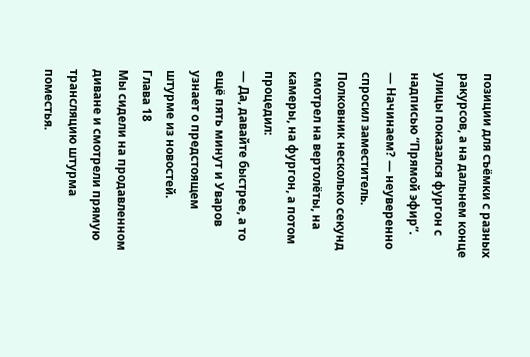позиции для съёмки с разных ракурсов, а на дальнем конце улицы показался фургон с надписью “Прямой эфир”.
— Начинаем? — неуверенно спросил заместитель.
Полковник несколько секунд смотрел на вертолёты, на камеры, на фургон, а потом процедил:
— Да, давайте быстрее, а то ещё пять минут и Уваров узнает о предстоящем штурме из новостей.
Глава 18
Мы сидели на продавленном диване и смотрели прямую трансляцию штурма поместья.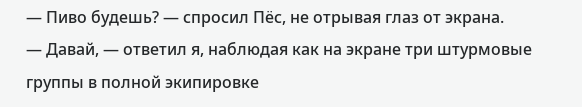— Пиво будешь? — спросил Пёс, не отрывая глаз от экрана.
— Давай, — ответил я, наблюдая как на экране три штурмовые группы в полной экипировке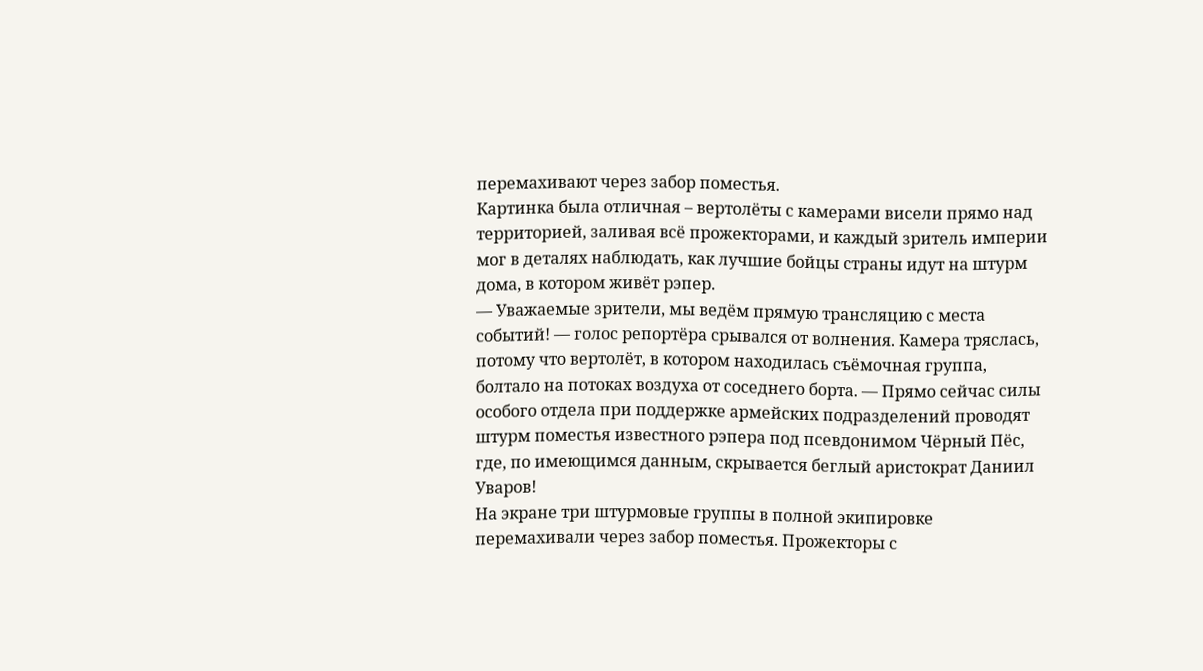перемахивают через забор поместья.
Картинка была отличная – вертолёты с камерами висели прямо над территорией, заливая всё прожекторами, и каждый зритель империи мог в деталях наблюдать, как лучшие бойцы страны идут на штурм дома, в котором живёт рэпер.
— Уважаемые зрители, мы ведём прямую трансляцию с места событий! — голос репортёра срывался от волнения. Камера тряслась, потому что вертолёт, в котором находилась съёмочная группа, болтало на потоках воздуха от соседнего борта. — Прямо сейчас силы особого отдела при поддержке армейских подразделений проводят штурм поместья известного рэпера под псевдонимом Чёрный Пёс, где, по имеющимся данным, скрывается беглый аристократ Даниил Уваров!
На экране три штурмовые группы в полной экипировке перемахивали через забор поместья. Прожекторы с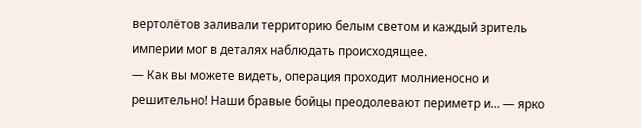вертолётов заливали территорию белым светом и каждый зритель империи мог в деталях наблюдать происходящее.
— Как вы можете видеть, операция проходит молниеносно и решительно! Наши бравые бойцы преодолевают периметр и… — ярко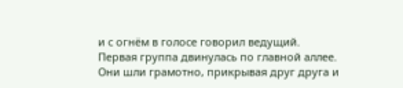и с огнём в голосе говорил ведущий.
Первая группа двинулась по главной аллее. Они шли грамотно, прикрывая друг друга и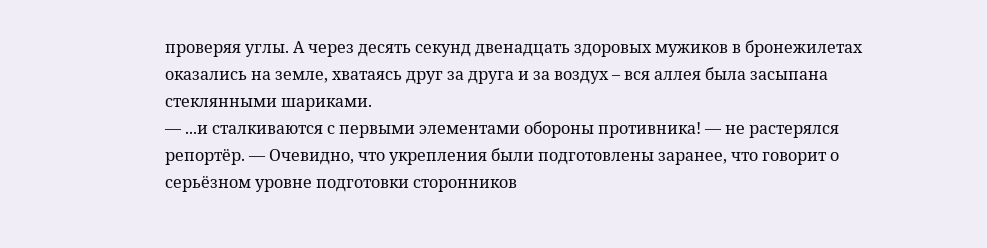проверяя углы. А через десять секунд двенадцать здоровых мужиков в бронежилетах оказались на земле, хватаясь друг за друга и за воздух – вся аллея была засыпана стеклянными шариками.
— ...и сталкиваются с первыми элементами обороны противника! — не растерялся репортёр. — Очевидно, что укрепления были подготовлены заранее, что говорит о серьёзном уровне подготовки сторонников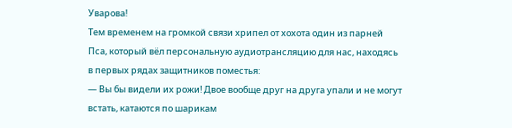Уварова!
Тем временем на громкой связи хрипел от хохота один из парней Пса, который вёл персональную аудиотрансляцию для нас, находясь в первых рядах защитников поместья:
— Вы бы видели их рожи! Двое вообще друг на друга упали и не могут встать, катаются по шарикам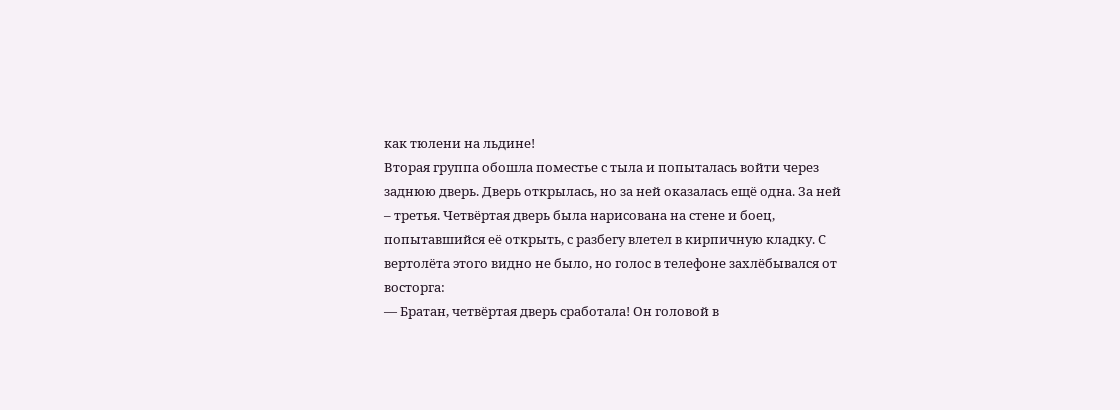как тюлени на льдине!
Вторая группа обошла поместье с тыла и попыталась войти через заднюю дверь. Дверь открылась, но за ней оказалась ещё одна. За ней – третья. Четвёртая дверь была нарисована на стене и боец, попытавшийся её открыть, с разбегу влетел в кирпичную кладку. С вертолёта этого видно не было, но голос в телефоне захлёбывался от восторга:
— Братан, четвёртая дверь сработала! Он головой в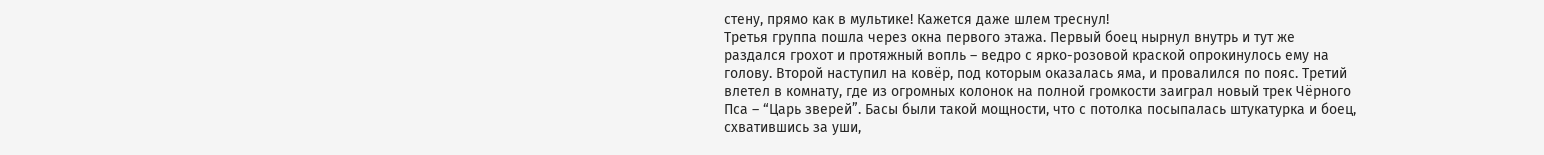стену, прямо как в мультике! Кажется даже шлем треснул!
Третья группа пошла через окна первого этажа. Первый боец нырнул внутрь и тут же раздался грохот и протяжный вопль – ведро с ярко-розовой краской опрокинулось ему на голову. Второй наступил на ковёр, под которым оказалась яма, и провалился по пояс. Третий влетел в комнату, где из огромных колонок на полной громкости заиграл новый трек Чёрного Пса – “Царь зверей”. Басы были такой мощности, что с потолка посыпалась штукатурка и боец, схватившись за уши,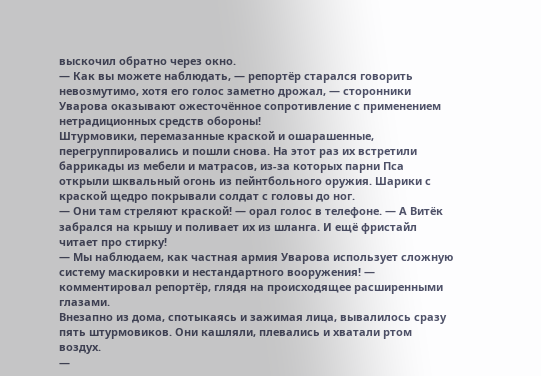выскочил обратно через окно.
— Как вы можете наблюдать, — репортёр старался говорить невозмутимо, хотя его голос заметно дрожал, — сторонники Уварова оказывают ожесточённое сопротивление с применением нетрадиционных средств обороны!
Штурмовики, перемазанные краской и ошарашенные, перегруппировались и пошли снова. На этот раз их встретили баррикады из мебели и матрасов, из-за которых парни Пса открыли шквальный огонь из пейнтбольного оружия. Шарики с краской щедро покрывали солдат с головы до ног.
— Они там стреляют краской! — орал голос в телефоне. — А Витёк забрался на крышу и поливает их из шланга. И ещё фристайл читает про стирку!
— Мы наблюдаем, как частная армия Уварова использует сложную систему маскировки и нестандартного вооружения! — комментировал репортёр, глядя на происходящее расширенными глазами.
Внезапно из дома, спотыкаясь и зажимая лица, вывалилось сразу пять штурмовиков. Они кашляли, плевались и хватали ртом воздух.
—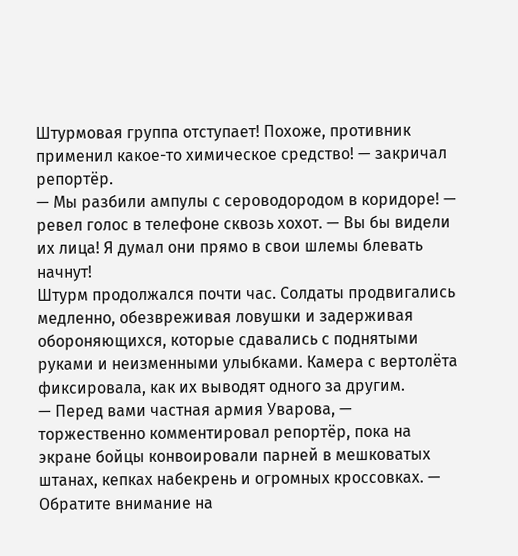Штурмовая группа отступает! Похоже, противник применил какое-то химическое средство! — закричал репортёр.
— Мы разбили ампулы с сероводородом в коридоре! — ревел голос в телефоне сквозь хохот. — Вы бы видели их лица! Я думал они прямо в свои шлемы блевать начнут!
Штурм продолжался почти час. Солдаты продвигались медленно, обезвреживая ловушки и задерживая обороняющихся, которые сдавались с поднятыми руками и неизменными улыбками. Камера с вертолёта фиксировала, как их выводят одного за другим.
— Перед вами частная армия Уварова, — торжественно комментировал репортёр, пока на экране бойцы конвоировали парней в мешковатых штанах, кепках набекрень и огромных кроссовках. — Обратите внимание на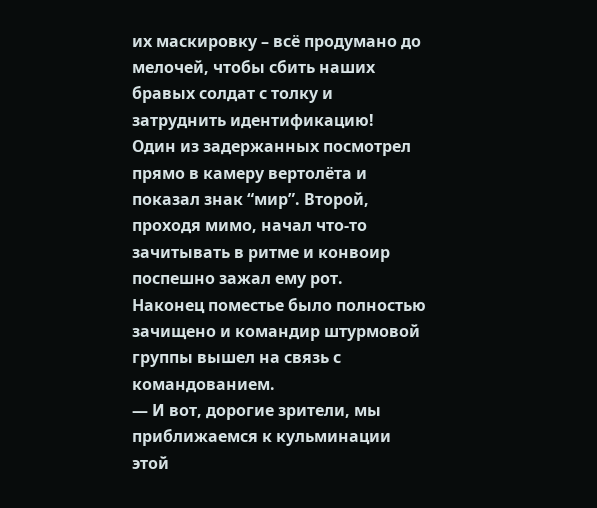их маскировку – всё продумано до мелочей, чтобы сбить наших бравых солдат с толку и затруднить идентификацию!
Один из задержанных посмотрел прямо в камеру вертолёта и показал знак “мир”. Второй, проходя мимо, начал что-то зачитывать в ритме и конвоир поспешно зажал ему рот.
Наконец поместье было полностью зачищено и командир штурмовой группы вышел на связь с командованием.
— И вот, дорогие зрители, мы приближаемся к кульминации этой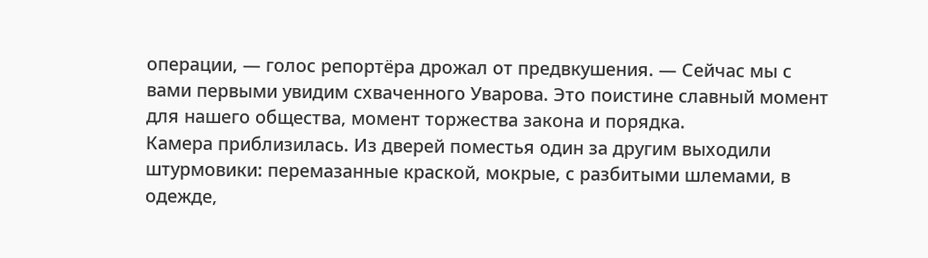операции, — голос репортёра дрожал от предвкушения. — Сейчас мы с вами первыми увидим схваченного Уварова. Это поистине славный момент для нашего общества, момент торжества закона и порядка.
Камера приблизилась. Из дверей поместья один за другим выходили штурмовики: перемазанные краской, мокрые, с разбитыми шлемами, в одежде,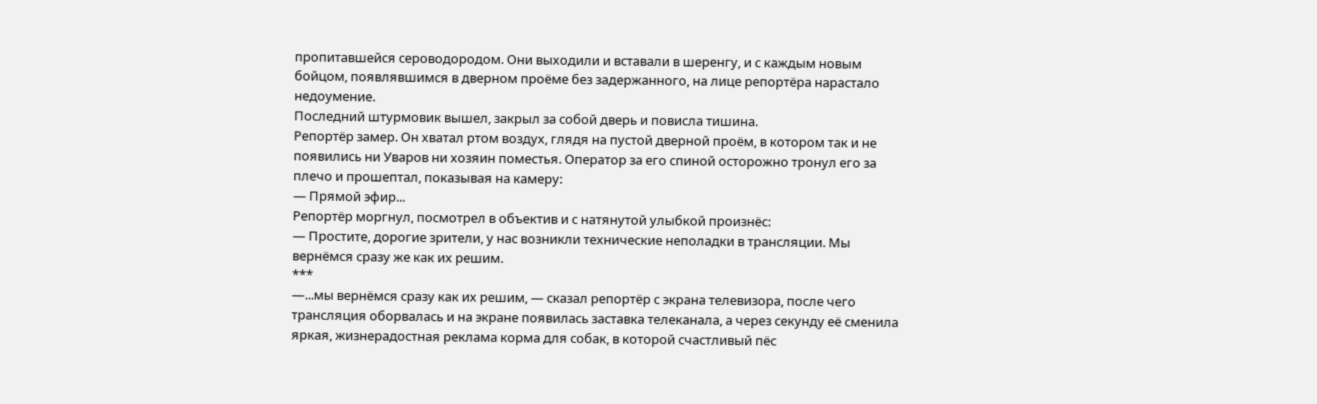пропитавшейся сероводородом. Они выходили и вставали в шеренгу, и с каждым новым бойцом, появлявшимся в дверном проёме без задержанного, на лице репортёра нарастало недоумение.
Последний штурмовик вышел, закрыл за собой дверь и повисла тишина.
Репортёр замер. Он хватал ртом воздух, глядя на пустой дверной проём, в котором так и не появились ни Уваров ни хозяин поместья. Оператор за его спиной осторожно тронул его за плечо и прошептал, показывая на камеру:
— Прямой эфир...
Репортёр моргнул, посмотрел в объектив и с натянутой улыбкой произнёс:
— Простите, дорогие зрители, у нас возникли технические неполадки в трансляции. Мы вернёмся сразу же как их решим.
***
—...мы вернёмся сразу как их решим, — сказал репортёр с экрана телевизора, после чего трансляция оборвалась и на экране появилась заставка телеканала, а через секунду её сменила яркая, жизнерадостная реклама корма для собак, в которой счастливый пёс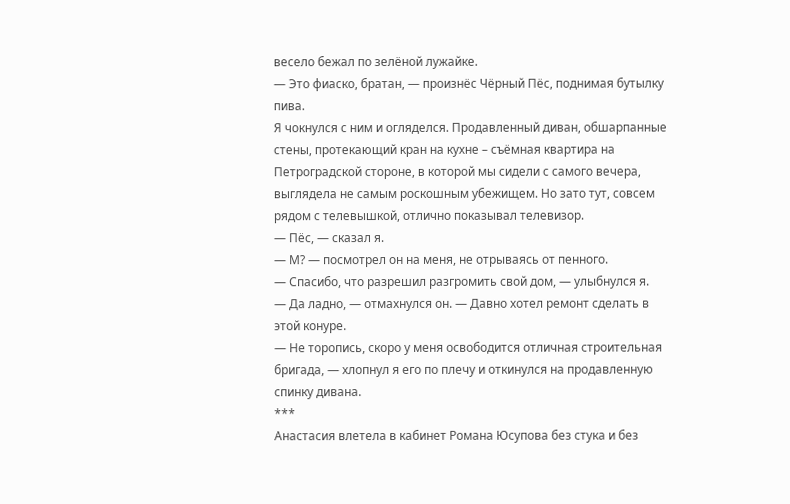весело бежал по зелёной лужайке.
— Это фиаско, братан, — произнёс Чёрный Пёс, поднимая бутылку пива.
Я чокнулся с ним и огляделся. Продавленный диван, обшарпанные стены, протекающий кран на кухне – съёмная квартира на Петроградской стороне, в которой мы сидели с самого вечера, выглядела не самым роскошным убежищем. Но зато тут, совсем рядом с телевышкой, отлично показывал телевизор.
— Пёс, — сказал я.
— М? — посмотрел он на меня, не отрываясь от пенного.
— Спасибо, что разрешил разгромить свой дом, — улыбнулся я.
— Да ладно, — отмахнулся он. — Давно хотел ремонт сделать в этой конуре.
— Не торопись, скоро у меня освободится отличная строительная бригада, — хлопнул я его по плечу и откинулся на продавленную спинку дивана.
***
Анастасия влетела в кабинет Романа Юсупова без стука и без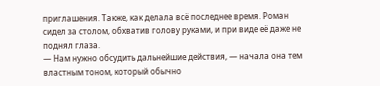приглашения. Также, как делала всё последнее время. Роман сидел за столом, обхватив голову руками, и при виде её даже не поднял глаза.
— Нам нужно обсудить дальнейшие действия, — начала она тем властным тоном, который обычно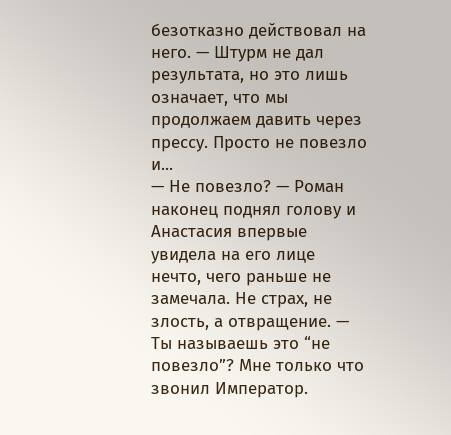безотказно действовал на него. — Штурм не дал результата, но это лишь означает, что мы продолжаем давить через прессу. Просто не повезло и...
— Не повезло? — Роман наконец поднял голову и Анастасия впервые увидела на его лице нечто, чего раньше не замечала. Не страх, не злость, а отвращение. — Ты называешь это “не повезло”? Мне только что звонил Император.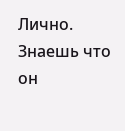Лично. Знаешь что он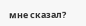мне сказал?